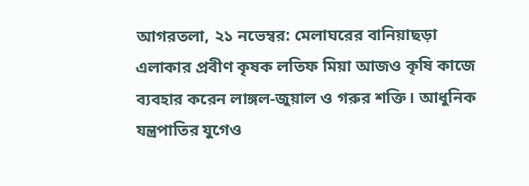আগরতলা, ২১ নভেম্বর: মেলাঘরের বানিয়াছড়া এলাকার প্রবীণ কৃষক লতিফ মিয়া আজও কৃষি কাজে ব্যবহার করেন লাঙ্গল-জুয়াল ও গরুর শক্তি। আধুনিক যন্ত্রপাতির যুগেও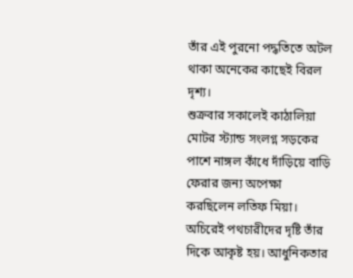তাঁর এই পুরনো পদ্ধতিতে অটল থাকা অনেকের কাছেই বিরল দৃশ্য।
শুক্রবার সকালেই কাঠালিয়া মোটর স্ট্যান্ড সংলগ্ন সড়কের পাশে নাঙ্গল কাঁধে দাঁড়িয়ে বাড়ি ফেরার জন্য অপেক্ষা করছিলেন লতিফ মিয়া। অচিরেই পথচারীদের দৃষ্টি তাঁর দিকে আকৃষ্ট হয়। আধুনিকতার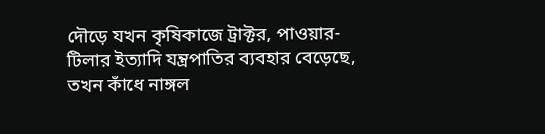দৌড়ে যখন কৃষিকাজে ট্রাক্টর, পাওয়ার-টিলার ইত্যাদি যন্ত্রপাতির ব্যবহার বেড়েছে, তখন কাঁধে নাঙ্গল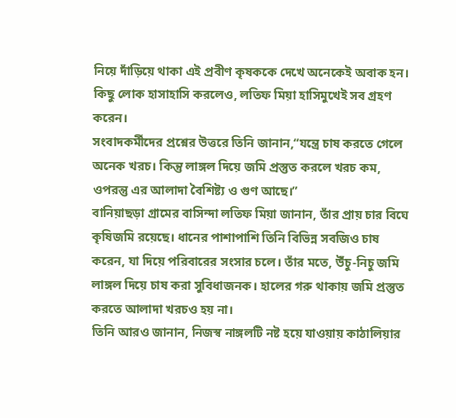নিয়ে দাঁড়িয়ে থাকা এই প্রবীণ কৃষককে দেখে অনেকেই অবাক হন। কিছু লোক হাসাহাসি করলেও, লতিফ মিয়া হাসিমুখেই সব গ্রহণ করেন।
সংবাদকর্মীদের প্রশ্নের উত্তরে তিনি জানান,“যন্ত্রে চাষ করতে গেলে অনেক খরচ। কিন্তু লাঙ্গল দিয়ে জমি প্রস্তুত করলে খরচ কম, ওপরন্তু এর আলাদা বৈশিষ্ট্য ও গুণ আছে।”
বানিয়াছড়া গ্রামের বাসিন্দা লতিফ মিয়া জানান, তাঁর প্রায় চার বিঘে কৃষিজমি রয়েছে। ধানের পাশাপাশি তিনি বিভিন্ন সবজিও চাষ করেন, যা দিয়ে পরিবারের সংসার চলে। তাঁর মতে, উঁচু-নিচু জমি লাঙ্গল দিয়ে চাষ করা সুবিধাজনক। হালের গরু থাকায় জমি প্রস্তুত করতে আলাদা খরচও হয় না।
তিনি আরও জানান, নিজস্ব নাঙ্গলটি নষ্ট হয়ে যাওয়ায় কাঠালিয়ার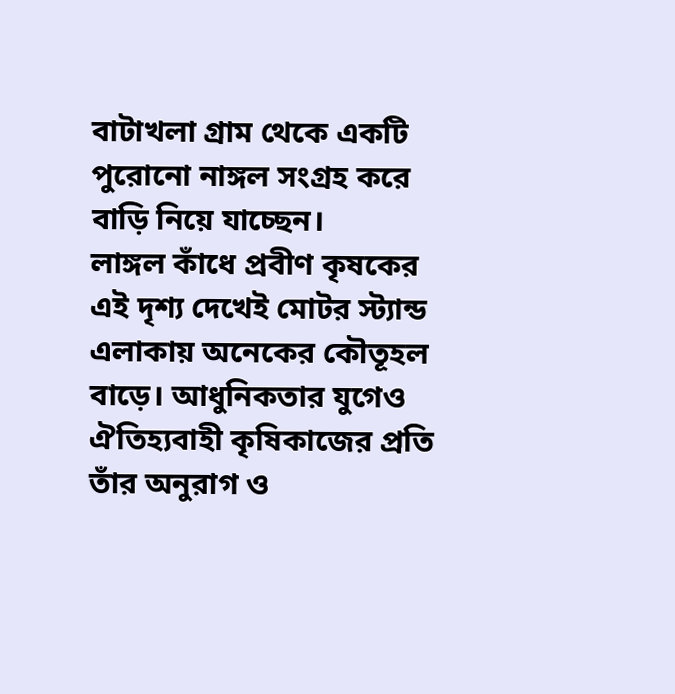বাটাখলা গ্রাম থেকে একটি পুরোনো নাঙ্গল সংগ্রহ করে বাড়ি নিয়ে যাচ্ছেন।
লাঙ্গল কাঁধে প্রবীণ কৃষকের এই দৃশ্য দেখেই মোটর স্ট্যান্ড এলাকায় অনেকের কৌতূহল বাড়ে। আধুনিকতার যুগেও ঐতিহ্যবাহী কৃষিকাজের প্রতি তাঁর অনুরাগ ও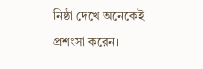নিষ্ঠা দেখে অনেকেই প্রশংসা করেন।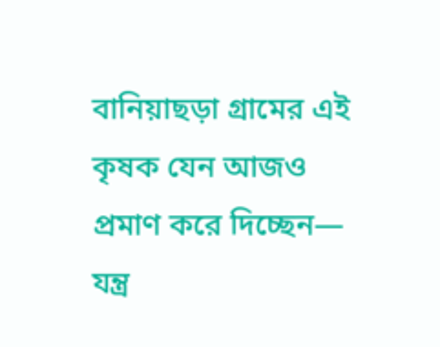বানিয়াছড়া গ্রামের এই কৃষক যেন আজও প্রমাণ করে দিচ্ছেন— যন্ত্র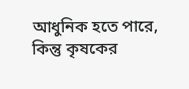আধুনিক হতে পারে, কিন্তু কৃষকের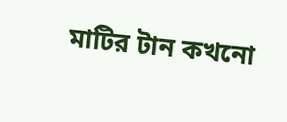মাটির টান কখনো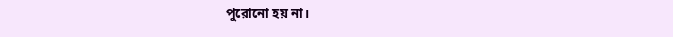পুরোনো হয় না।